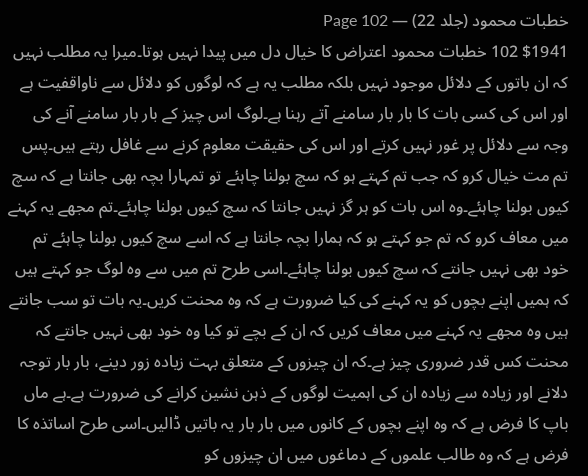خطبات محمود (جلد 22) — Page 102
$1941 102 خطبات محمود اعتراض کا خیال دل میں پیدا نہیں ہوتا۔میرا یہ مطلب نہیں کہ ان باتوں کے دلائل موجود نہیں بلکہ مطلب یہ ہے کہ لوگوں کو دلائل سے ناواقفیت ہے اور اس کی کسی بات کا بار بار سامنے آتے رہنا ہے۔لوگ اس چیز کے بار بار سامنے آنے کی وجہ سے دلائل پر غور نہیں کرتے اور اس کی حقیقت معلوم کرنے سے غافل رہتے ہیں۔پس تم مت خیال کرو کہ جب تم کہتے ہو کہ سچ بولنا چاہئے تو تمہارا بچہ بھی جانتا ہے کہ سچ کیوں بولنا چاہئے۔وہ اس بات کو ہر گز نہیں جانتا کہ سچ کیوں بولنا چاہئے۔تم مجھے یہ کہنے میں معاف کرو کہ تم جو کہتے ہو کہ ہمارا بچہ جانتا ہے کہ اسے سچ کیوں بولنا چاہئے تم خود بھی نہیں جانتے کہ سچ کیوں بولنا چاہئے۔اسی طرح تم میں سے وہ لوگ جو کہتے ہیں کہ ہمیں اپنے بچوں کو یہ کہنے کی کیا ضرورت ہے کہ وہ محنت کریں۔یہ بات تو سب جانتے ہیں وہ مجھے یہ کہنے میں معاف کریں کہ ان کے بچے تو کیا وہ خود بھی نہیں جانتے کہ محنت کس قدر ضروری چیز ہے۔کہ ان چیزوں کے متعلق بہت زیادہ زور دینے، بار بار توجہ دلانے اور زیادہ سے زیادہ ان کی اہمیت لوگوں کے ذہن نشین کرانے کی ضرورت ہے۔ہے ماں باپ کا فرض ہے کہ وہ اپنے بچوں کے کانوں میں بار بار یہ باتیں ڈالیں۔اسی طرح اساتذہ کا فرض ہے کہ وہ طالب علموں کے دماغوں میں ان چیزوں کو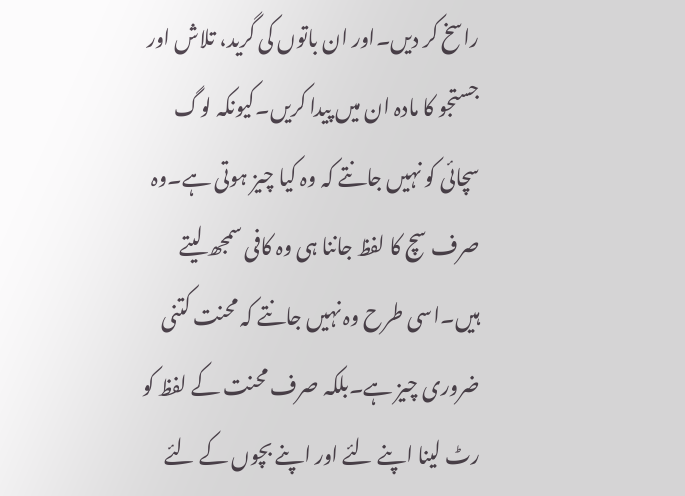راسخ کر دیں۔اور ان باتوں کی گرید، تلاش اور جستجو کا مادہ ان میں پیدا کریں۔کیونکہ لوگ سچائی کو نہیں جانتے کہ وہ کیا چیز ہوتی ہے۔وہ صرف سچ کا لفظ جاننا ہی وہ کافی سمجھ لیتے ہیں۔اسی طرح وہ نہیں جانتے کہ محنت کتنی ضروری چیز ہے۔بلکہ صرف محنت کے لفظ کو رٹ لینا اپنے لئے اور اپنے بچوں کے لئے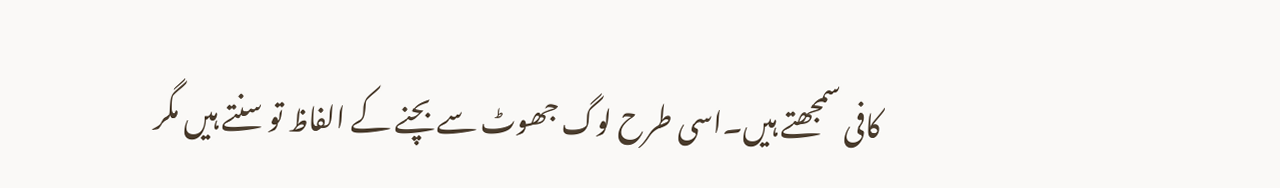کافی سمجھتے ہیں۔اسی طرح لوگ جھوٹ سے بچنے کے الفاظ تو سنتے ہیں مگر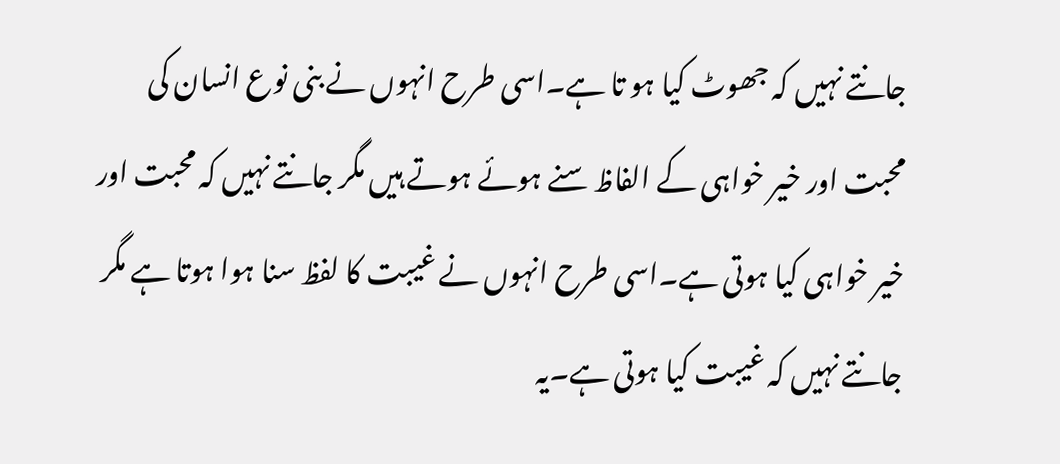جانتے نہیں کہ جھوٹ کیا ہو تا ہے۔اسی طرح انہوں نے بنی نوع انسان کی محبت اور خیر خواہی کے الفاظ سنے ہوئے ہوتے ہیں مگر جانتے نہیں کہ محبت اور خیر خواہی کیا ہوتی ہے۔اسی طرح انہوں نے غیبت کا لفظ سنا ہوا ہوتا ہے مگر جانتے نہیں کہ غیبت کیا ہوتی ہے۔یہ